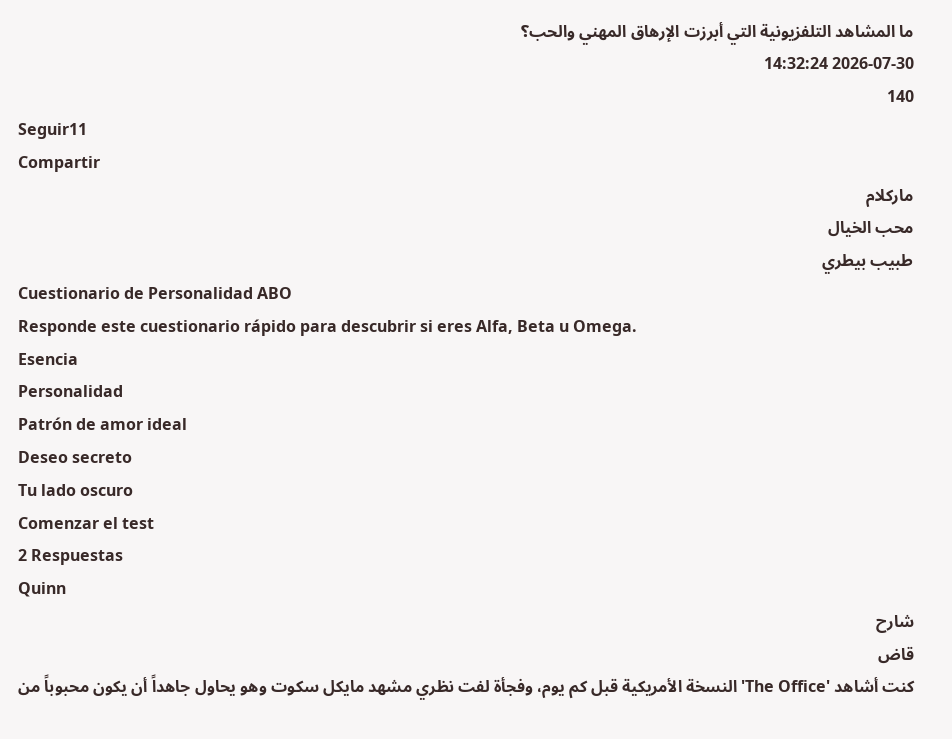ما المشاهد التلفزيونية التي أبرزت الإرهاق المهني والحب؟
2026-07-30 14:32:24
140
Seguir11
Compartir
ماركلام
محب الخيال
طبيب بيطري
Cuestionario de Personalidad ABO
Responde este cuestionario rápido para descubrir si eres Alfa, Beta u Omega.
Esencia
Personalidad
Patrón de amor ideal
Deseo secreto
Tu lado oscuro
Comenzar el test
2 Respuestas
Quinn
شارح
قاض
كنت أشاهد 'The Office' النسخة الأمريكية قبل كم يوم، وفجأة لفت نظري مشهد مايكل سكوت وهو يحاول جاهداً أن يكون محبوباً من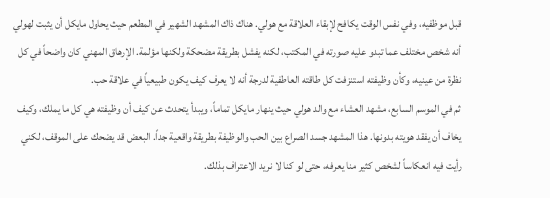قبل موظفيه، وفي نفس الوقت يكافح لإبقاء العلاقة مع هولي. هناك ذاك المشهد الشهير في المطعم حيث يحاول مايكل أن يثبت لهولي أنه شخص مختلف عما تبدو عليه صورته في المكتب، لكنه يفشل بطريقة مضحكة ولكنها مؤلمة. الإرهاق المهني كان واضحاً في كل نظرة من عينيه، وكأن وظيفته استنزفت كل طاقته العاطفية لدرجة أنه لا يعرف كيف يكون طبيعياً في علاقة حب.
ثم في الموسم السابع، مشهد العشاء مع والد هولي حيث ينهار مايكل تماماً، ويبدأ يتحدث عن كيف أن وظيفته هي كل ما يملك، وكيف يخاف أن يفقد هويته بدونها. هذا المشهد جسد الصراع بين الحب والوظيفة بطريقة واقعية جداً. البعض قد يضحك على الموقف، لكني رأيت فيه انعكاساً لشخص كثير منا يعرفه، حتى لو كنا لا نريد الاعتراف بذلك.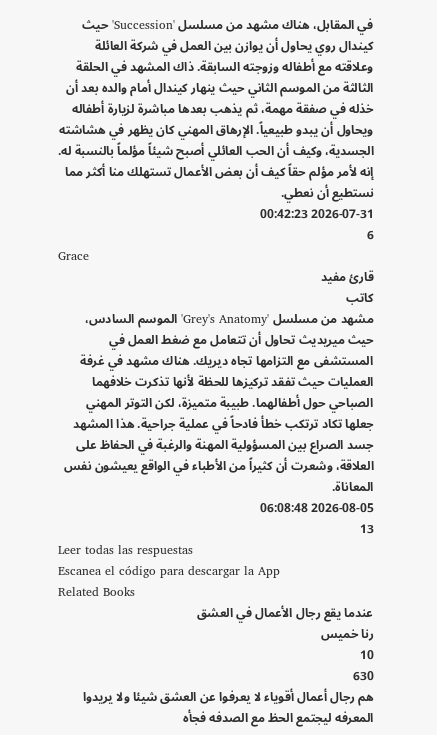في المقابل، هناك مشهد من مسلسل 'Succession' حيث كيندال روي يحاول أن يوازن بين العمل في شركة العائلة وعلاقته مع أطفاله وزوجته السابقة. ذاك المشهد في الحلقة الثالثة من الموسم الثاني حيث ينهار كيندال أمام والده بعد أن خذله في صفقة مهمة، ثم يذهب بعدها مباشرة لزيارة أطفاله ويحاول أن يبدو طبيعياً. الإرهاق المهني كان يظهر في هشاشته الجسدية، وكيف أن الحب العائلي أصبح شيئاً مؤلماً بالنسبة له. إنه لأمر مؤلم حقاً كيف أن بعض الأعمال تستهلك منا أكثر مما نستطيع أن نعطي.
2026-07-31 00:42:23
6
Grace
قارئ مفيد
كاتب
مشهد من مسلسل 'Grey's Anatomy' الموسم السادس، حيث ميريديث تحاول أن تتعامل مع ضغط العمل في المستشفى مع التزامها تجاه ديريك. هناك مشهد في غرفة العمليات حيث تفقد تركيزها للحظة لأنها تذكرت خلافهما الصباحي حول أطفالهما. طبيبة متميزة، لكن التوتر المهني جعلها تكاد ترتكب خطأ فادحاً في عملية جراحية. هذا المشهد جسد الصراع بين المسؤولية المهنة والرغبة في الحفاظ على العلاقة، وشعرت أن كثيراً من الأطباء في الواقع يعيشون نفس المعاناة.
2026-08-05 06:08:48
13
Leer todas las respuestas
Escanea el código para descargar la App
Related Books
عندما يقع رجال الأعمال في العشق
رنا خميس
10
630
هم رجال أعمال أقوياء لا يعرفوا عن العشق شيئا ولا يريدوا المعرفه ليجتمع الحظ مع الصدفه فجأه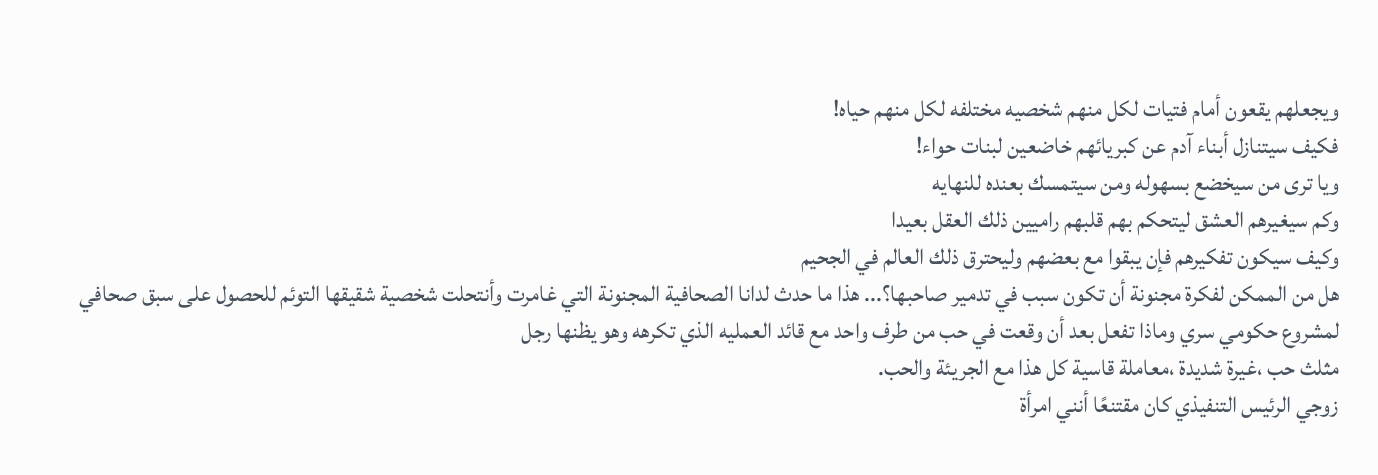ويجعلهم يقعون أمام فتيات لكل منهم شخصيه مختلفه لكل منهم حياه!
فكيف سيتنازل أبناء آدم عن كبريائهم خاضعين لبنات حواء!
ويا ترى من سيخضع بسهوله ومن سيتمسك بعنده للنهايه
وكم سيغيرهم العشق ليتحكم بهم قلبهم راميين ذلك العقل بعيدا
وكيف سيكون تفكيرهم فإن يبقوا مع بعضهم وليحترق ذلك العالم في الجحيم
هل من الممكن لفكرة مجنونة أن تكون سبب في تدمير صاحبها؟... هذا ما حدث لدانا الصحافية المجنونة التي غامرت وأنتحلت شخصية شقيقها التوئم للحصول على سبق صحافي لمشروع حكومي سري وماذا تفعل بعد أن وقعت في حب من طرف واحد مع قائد العمليه الذي تكرهه وهو يظنها رجل
مثلث حب ،غيرة شديدة ،معاملة قاسية كل هذا مع الجريئة والحب.
زوجي الرئيس التنفيذي كان مقتنعًا أنني امرأة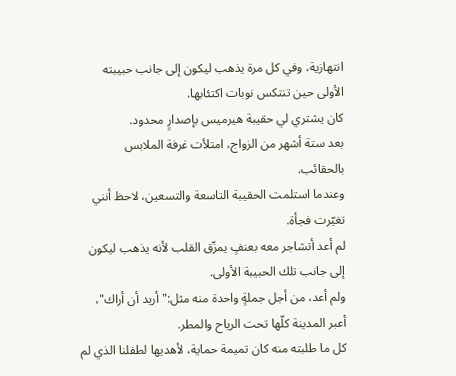انتهازية، وفي كل مرة يذهب ليكون إلى جانب حبيبته الأولى حين تنتكس نوبات اكتئابها.
كان يشتري لي حقيبة هيرميس بإصدارٍ محدود.
بعد ستة أشهر من الزواج، امتلأت غرفة الملابس بالحقائب.
وعندما استلمت الحقيبة التاسعة والتسعين، لاحظ أنني تغيّرت فجأة.
لم أعد أتشاجر معه بعنفٍ يمزّق القلب لأنه يذهب ليكون إلى جانب تلك الحبيبة الأولى.
ولم أعد، من أجل جملةٍ واحدة منه مثل:" أريد أن أراك"، أعبر المدينة كلّها تحت الرياح والمطر.
كل ما طلبته منه كان تميمة حماية، لأهديها لطفلنا الذي لم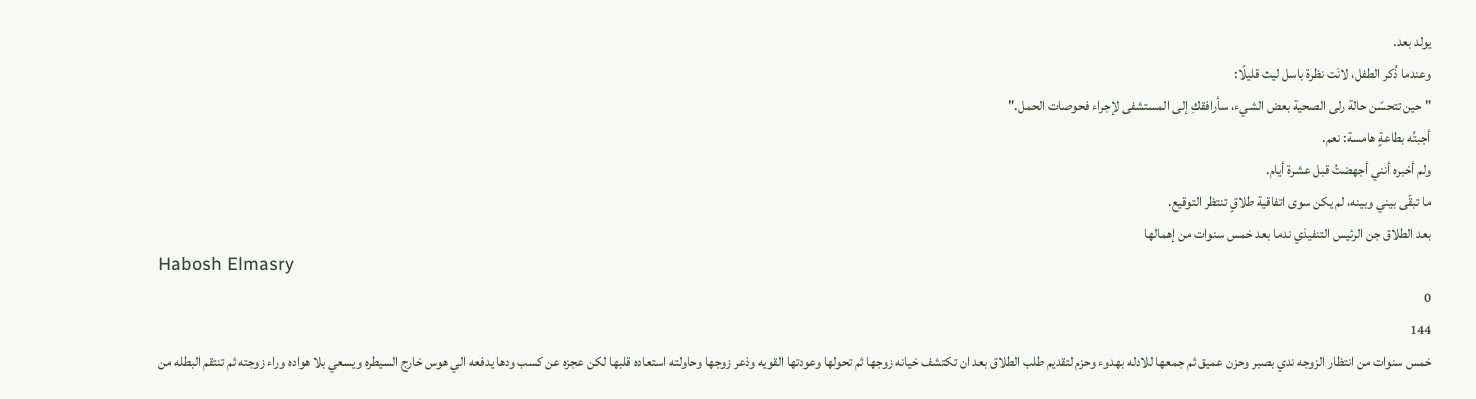يولد بعد.
وعندما ذُكر الطفل، لانَت نظرة باسل ليث قليلًا:
" حين تتحسّن حالة رلى الصحية بعض الشيء، سأرافقكِ إلى المستشفى لإجراء فحوصات الحمل."
أجبتُه بطاعةٍ هامسة: نعم.
ولم أخبره أنني أجهضتُ قبل عشرة أيام.
ما تبقّى بيني وبينه، لم يكن سوى اتفاقية طلاقٍ تنتظر التوقيع.
بعد الطلاق جن الرئيس التنفيذي ندما بعد خمس سنوات من إهمالها
Habosh Elmasry
0
144
خمس سنوات من انتظار الزوجه ندي بصبر وحزن عميق ثم جمعها للادله بهدوء وحزم لتقديم طلب الطلاق بعد ان تكتشف خيانه زوجها ثم تحولها وعودتها القويه وذعر زوجها وحاولته استعاده قلبها لكن عجزه عن كسب ودها يدفعه الي هوس خارج السيطره ويسعي بلا هواده وراء زوجته ثم تنتقم البطله من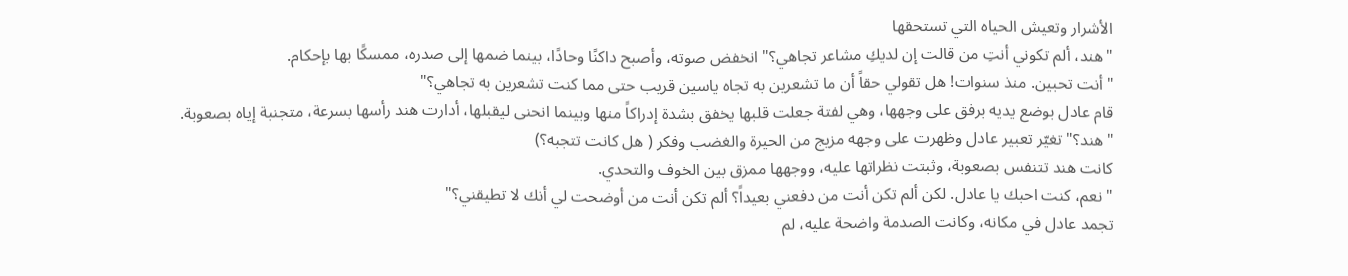الأشرار وتعيش الحياه التي تستحقها
"هند، ألم تكوني أنتِ من قالت إن لديكِ مشاعر تجاهي؟" انخفض صوته، وأصبح داكنًا وحادًا، بينما ضمها إلى صدره، ممسكًا بها بإحكام.
"أنت تحبين. منذ سنوات! هل تقولي حقاً أن ما تشعرين به تجاه ياسين قريب حتى مما كنت تشعرين به تجاهي؟"
قام عادل بوضع يديه برفق على وجهها، وهي لفتة جعلت قلبها يخفق بشدة إدراكاً منها وبينما انحنى ليقبلها، أدارت هند رأسها بسرعة، متجنبة إياه بصعوبة.
"هند؟" تغيّر تعبير عادل وظهرت على وجهه مزيج من الحيرة والغضب وفكر ( هل كانت تتجبه؟)
كانت هند تتنفس بصعوبة، وثبتت نظراتها عليه، ووجهها ممزق بين الخوف والتحدي.
"نعم، كنت احبك يا عادل. لكن ألم تكن أنت من دفعني بعيداً؟ ألم تكن أنت من أوضحت لي أنك لا تطيقني؟"
تجمد عادل في مكانه، وكانت الصدمة واضحة عليه، لم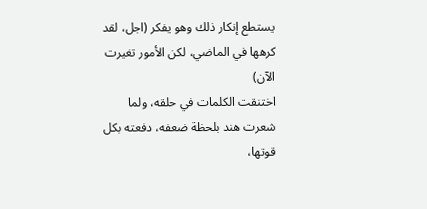يستطع إنكار ذلك وهو يفكر (اجل، لقد كرهها في الماضي، لكن الأمور تغيرت الآن)
اختنقت الكلمات في حلقه، ولما شعرت هند بلحظة ضعفه، دفعته بكل قوتها،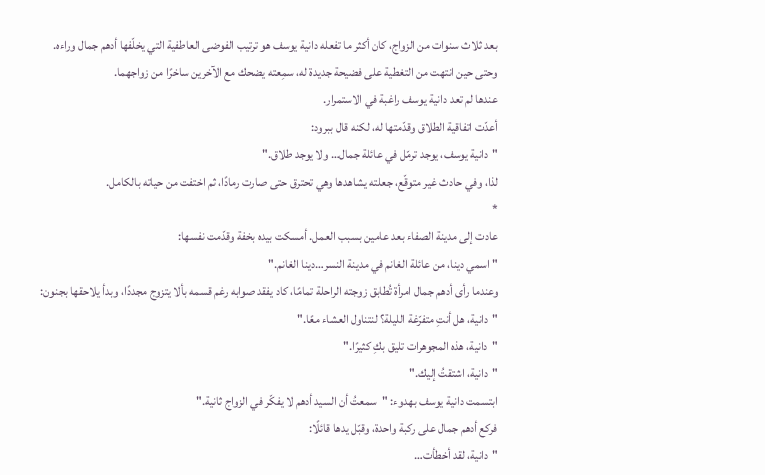بعد ثلاث سنوات من الزواج، كان أكثر ما تفعله دانية يوسف هو ترتيب الفوضى العاطفية التي يخلّفها أدهم جمال وراءه.
وحتى حين انتهت من التغطية على فضيحة جديدة له، سمِعته يضحك مع الآخرين ساخرًا من زواجهما.
عندها لم تعد دانية يوسف راغبة في الاستمرار.
أعدّت اتفاقية الطلاق وقدّمتها له، لكنه قال ببرود:
"دانية يوسف، يوجد ترمّل في عائلة جمال… ولا يوجد طلاق."
لذا، وفي حادث غير متوقّع، جعلته يشاهدها وهي تحترق حتى صارت رمادًا، ثم اختفت من حياته بالكامل.
*
عادت إلى مدينة الصفاء بعد عامين بسبب العمل. أمسكت بيده بخفة وقدّمت نفسها:
"اسمي دينا، من عائلة الغانم في مدينة النسر…دينا الغانم."
وعندما رأى أدهم جمال امرأة تُطابق زوجته الراحلة تمامًا، كاد يفقد صوابه رغم قسمه بألا يتزوج مجددًا، وبدأ يلاحقها بجنون:
"دانية، هل أنتِ متفرّغة الليلة؟ لنتناول العشاء معًا."
"دانية، هذه المجوهرات تليق بكِ كثيرًا."
"دانية، اشتقتُ إليك."
ابتسمت دانية يوسف بهدوء: "سمعتُ أن السيد أدهم لا يفكّر في الزواج ثانية."
فركع أدهم جمال على ركبة واحدة، وقبّل يدها قائلًا:
"دانية، لقد أخطأت…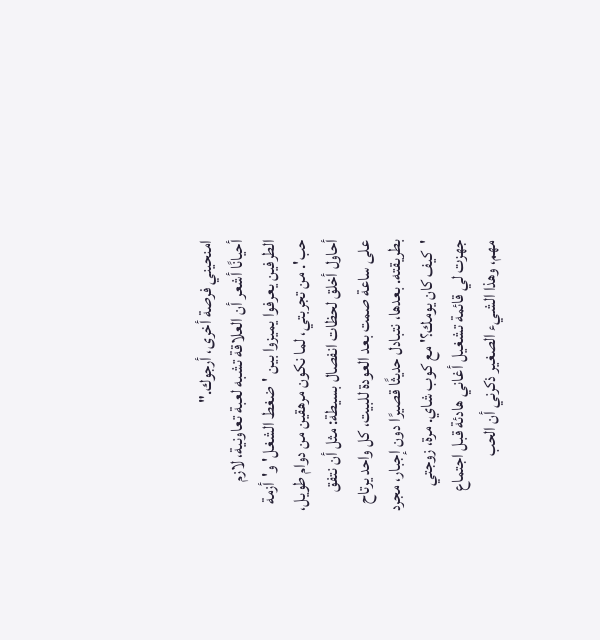امنحيني فرصة أخرى، أرجوك."
أحيانًا أشعر أن العلاقة تشبه لعبة تعاونية، لازم الطرفين يعرفوا يميزوا بين 'ضغط الشغل' و'أزمة حب'. من تجربتي، لما نكون مرهقين من دوام طويل، أحاول أخلق لحظات انفصال بسيطة: مثل أن نتفق على ساعة صمت بعد العودة للبيت، كل واحد يرتاح بطريقته. بعدها، نتبادل حديثًا قصيرًا دون إجبار، مجرد 'كيف كان يومك؟' مع كوب شاي. مرة، زوجتي جهزت لي قائمة تشغيل أغاني هادئة قبل اجتماع مهم، وهذا الشيء الصغير ذكرني أن الحب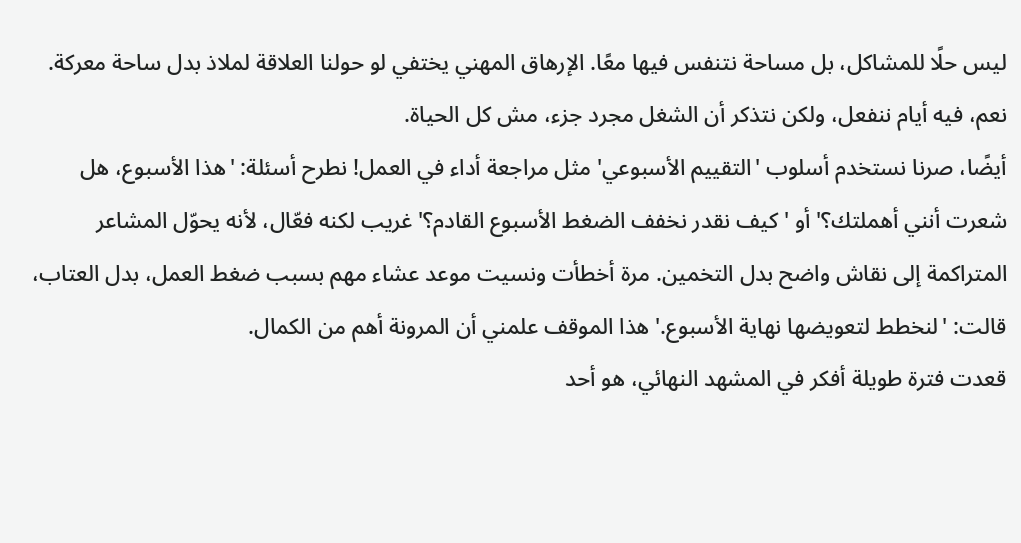ليس حلًا للمشاكل، بل مساحة نتنفس فيها معًا. الإرهاق المهني يختفي لو حولنا العلاقة لملاذ بدل ساحة معركة. نعم، فيه أيام ننفعل، ولكن نتذكر أن الشغل مجرد جزء، مش كل الحياة.
أيضًا، صرنا نستخدم أسلوب 'التقييم الأسبوعي' مثل مراجعة أداء في العمل! نطرح أسئلة: 'هذا الأسبوع، هل شعرت أنني أهملتك؟' أو 'كيف نقدر نخفف الضغط الأسبوع القادم؟' غريب لكنه فعّال، لأنه يحوّل المشاعر المتراكمة إلى نقاش واضح بدل التخمين. مرة أخطأت ونسيت موعد عشاء مهم بسبب ضغط العمل، بدل العتاب، قالت: 'لنخطط لتعويضها نهاية الأسبوع.' هذا الموقف علمني أن المرونة أهم من الكمال.
قعدت فترة طويلة أفكر في المشهد النهائي، هو أحد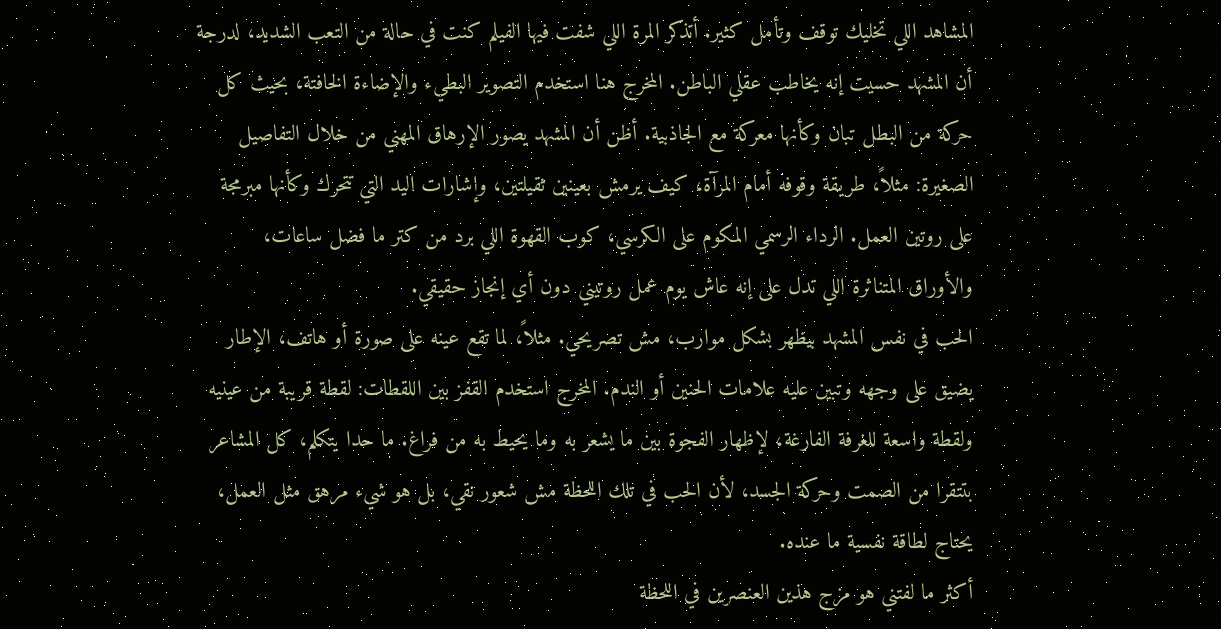المشاهد اللي تخليك توقف وتأمل كثير. أتذكر المرة اللي شفت فيها الفيلم كنت في حالة من التعب الشديد، لدرجة أن المشهد حسيت إنه يخاطب عقلي الباطن. المخرج هنا استخدم التصوير البطيء والإضاءة الخافتة، بحيث كل حركة من البطل تبان وكأنها معركة مع الجاذبية. أظن أن المشهد يصور الإرهاق المهني من خلال التفاصيل الصغيرة: مثلاً، طريقة وقوفه أمام المرآة، كيف يرمش بعينين ثقيلتين، وإشارات اليد التي تتحرك وكأنها مبرمجة على روتين العمل. الرداء الرسمي المكوم على الكرسي، كوب القهوة اللي برد من كتر ما فضل ساعات، والأوراق المتناثرة اللي تدل على إنه عاش يوم عمل روتيني دون أي إنجاز حقيقي.
الحب في نفس المشهد بيظهر بشكل موارب، مش تصريحي. مثلاً، لما تقع عينه على صورة أو هاتف، الإطار يضيق على وجهه وتبين عليه علامات الحنين أو الندم. المخرج استخدم القفز بين اللقطات: لقطة قريبة من عينيه ولقطة واسعة للغرفة الفارغة، لإظهار الفجوة بين ما يشعر به وما يحيط به من فراغ. ما حدا يتكلم، كل المشاعر بتتقرا من الصمت وحركة الجسد، لأن الحب في تلك اللحظة مش شعور نقي، بل هو شيء مرهق مثل العمل، يحتاج لطاقة نفسية ما عنده.
أكثر ما لفتني هو مزج هذين العنصرين في اللحظة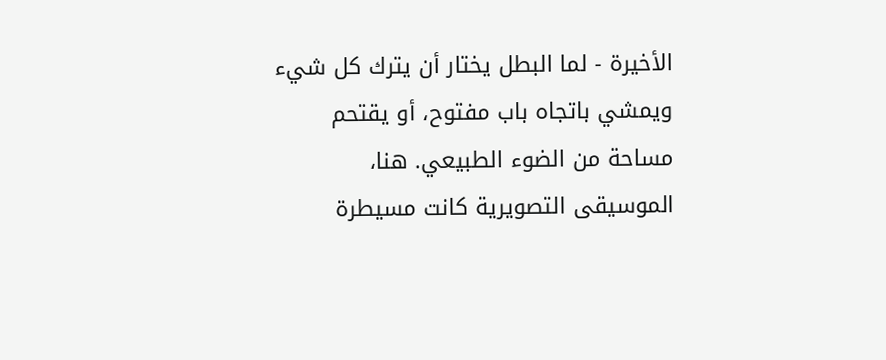الأخيرة - لما البطل يختار أن يترك كل شيء ويمشي باتجاه باب مفتوح، أو يقتحم مساحة من الضوء الطبيعي. هنا، الموسيقى التصويرية كانت مسيطرة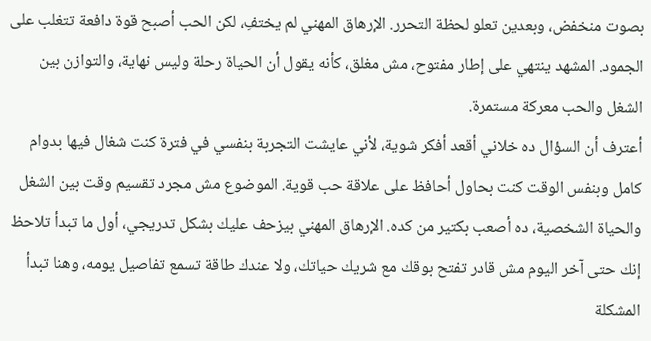بصوت منخفض، وبعدين تعلو لحظة التحرر. الإرهاق المهني لم يختفِ، لكن الحب أصبح قوة دافعة تتغلب على الجمود. المشهد ينتهي على إطار مفتوح، مش مغلق، كأنه يقول أن الحياة رحلة وليس نهاية، والتوازن بين الشغل والحب معركة مستمرة.
أعترف أن السؤال ده خلاني أقعد أفكر شوية، لأني عايشت التجربة بنفسي في فترة كنت شغال فيها بدوام كامل وبنفس الوقت كنت بحاول أحافظ على علاقة حب قوية. الموضوع مش مجرد تقسيم وقت بين الشغل والحياة الشخصية، ده أصعب بكتير من كده. الإرهاق المهني بيزحف عليك بشكل تدريجي، أول ما تبدأ تلاحظ إنك حتى آخر اليوم مش قادر تفتح بوقك مع شريك حياتك، ولا عندك طاقة تسمع تفاصيل يومه، وهنا تبدأ المشكلة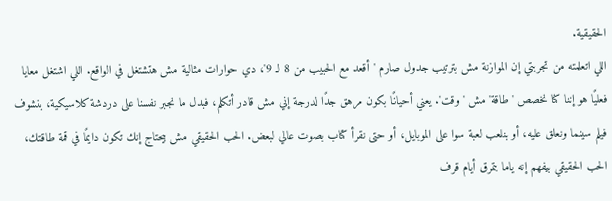الحقيقية.
اللي اتعلمته من تجربتي إن الموازنة مش بترتيب جدول صارم 'أقعد مع الحبيب من 8 لـ 9'، دي حوارات مثالية مش هتشتغل في الواقع. اللي اشتغل معايا فعليًا هو إننا كنا نخصص 'طاقة' مش 'وقت'. يعني أحيانًا بكون مرهق جدًا لدرجة إني مش قادر أتكلم، فبدل ما نجبر نفسنا على دردشة كلاسيكية، بنشوف فيلم سينما ونعلق عليه، أو بنلعب لعبة سوا على الموبايل، أو حتى نقرأ كتاب بصوت عالي لبعض. الحب الحقيقي مش بيحتاج إنك تكون دايمًا في قمة طاقتك، الحب الحقيقي بيفهم إنه ياما بتمرق أيام قرف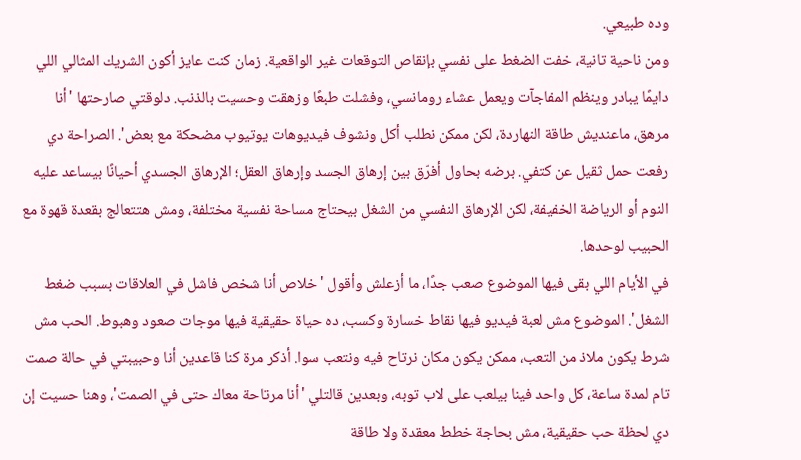وده طبيعي.
ومن ناحية تانية، خفت الضغط على نفسي بإنقاص التوقعات غير الواقعية. زمان كنت عايز أكون الشريك المثالي اللي دايمًا يبادر وينظم المفاجآت ويعمل عشاء رومانسي، وفشلت طبعًا وزهقت وحسيت بالذنب. دلوقتي صارحتها 'أنا مرهق، ماعنديش طاقة النهاردة، لكن ممكن نطلب أكل ونشوف فيديوهات يوتيوب مضحكة مع بعض'. الصراحة دي رفعت حمل ثقيل عن كتفي. برضه بحاول أفرّق بين إرهاق الجسد وإرهاق العقل؛ الإرهاق الجسدي أحيانًا بيساعد عليه النوم أو الرياضة الخفيفة، لكن الإرهاق النفسي من الشغل بيحتاج مساحة نفسية مختلفة، ومش هتتعالج بقعدة قهوة مع الحبيب لوحدها.
في الأيام اللي بقى فيها الموضوع صعب جدًا، ما أزعلش وأقول 'خلاص أنا شخص فاشل في العلاقات بسبب ضغط الشغل'. الموضوع مش لعبة فيديو فيها نقاط خسارة وكسب، ده حياة حقيقية فيها موجات صعود وهبوط. الحب مش شرط يكون ملاذ من التعب، ممكن يكون مكان نرتاح فيه ونتعب سوا. أذكر مرة كنا قاعدين أنا وحبيبتي في حالة صمت تام لمدة ساعة، كل واحد فينا بيلعب على لاب توبه، وبعدين قالتلي 'أنا مرتاحة معاك حتى في الصمت'، وهنا حسيت إن دي لحظة حب حقيقية، مش بحاجة خطط معقدة ولا طاقة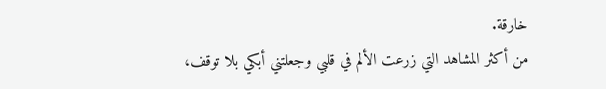خارقة.
من أكثر المشاهد التي زرعت الألم في قلبي وجعلتني أبكي بلا توقف،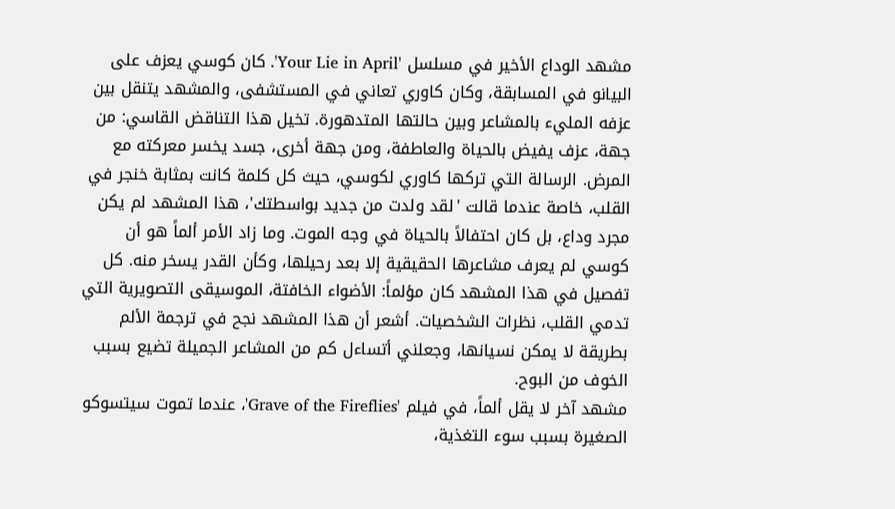مشهد الوداع الأخير في مسلسل 'Your Lie in April'. كان كوسي يعزف على البيانو في المسابقة، وكان كاوري تعاني في المستشفى، والمشهد يتنقل بين عزفه المليء بالمشاعر وبين حالتها المتدهورة. تخيل هذا التناقض القاسي: من جهة، عزف يفيض بالحياة والعاطفة، ومن جهة أخرى، جسد يخسر معركته مع المرض. الرسالة التي تركها كاوري لكوسي، حيث كل كلمة كانت بمثابة خنجر في القلب، خاصة عندما قالت 'لقد ولدت من جديد بواسطتك'، هذا المشهد لم يكن مجرد وداع، بل كان احتفالاً بالحياة في وجه الموت. وما زاد الأمر ألماً هو أن كوسي لم يعرف مشاعرها الحقيقية إلا بعد رحيلها، وكأن القدر يسخر منه. كل تفصيل في هذا المشهد كان مؤلماً: الأضواء الخافتة، الموسيقى التصويرية التي تدمي القلب، نظرات الشخصيات. أشعر أن هذا المشهد نجح في ترجمة الألم بطريقة لا يمكن نسيانها، وجعلني أتساءل كم من المشاعر الجميلة تضيع بسبب الخوف من البوح.
مشهد آخر لا يقل ألماً، في فيلم 'Grave of the Fireflies'، عندما تموت سيتسوكو الصغيرة بسبب سوء التغذية،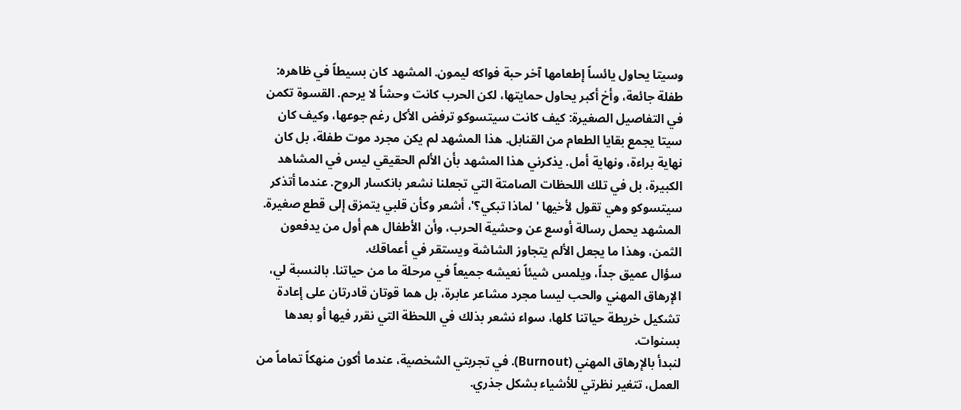وسيتا يحاول يائساً إطعامها آخر حبة فواكه ليمون. المشهد كان بسيطاً في ظاهره: طفلة جائعة، وأخ أكبر يحاول حمايتها، لكن الحرب كانت وحشاً لا يرحم. القسوة تكمن في التفاصيل الصغيرة: كيف كانت سيتسوكو ترفض الأكل رغم جوعها، وكيف كان سيتا يجمع بقايا الطعام من القنابل. هذا المشهد لم يكن مجرد موت طفلة، بل كان نهاية براءة، ونهاية أمل. يذكرني هذا المشهد بأن الألم الحقيقي ليس في المشاهد الكبيرة، بل في تلك اللحظات الصامتة التي تجعلنا نشعر بانكسار الروح. عندما أتذكر سيتسوكو وهي تقول لأخيها 'لماذا تبكي؟'، أشعر وكأن قلبي يتمزق إلى قطع صغيرة. المشهد يحمل رسالة أوسع عن وحشية الحرب، وأن الأطفال هم أول من يدفعون الثمن، وهذا ما يجعل الألم يتجاوز الشاشة ويستقر في أعماقك.
سؤال عميق جداً، ويلمس شيئاً نعيشه جميعاً في مرحلة ما من حياتنا. بالنسبة لي، الإرهاق المهني والحب ليسا مجرد مشاعر عابرة، بل هما قوتان قادرتان على إعادة تشكيل خريطة حياتنا كلها، سواء نشعر بذلك في اللحظة التي نقرر فيها أو بعدها بسنوات.
لنبدأ بالإرهاق المهني (Burnout). في تجربتي الشخصية، عندما أكون منهكاً تماماً من العمل، تتغير نظرتي للأشياء بشكل جذري.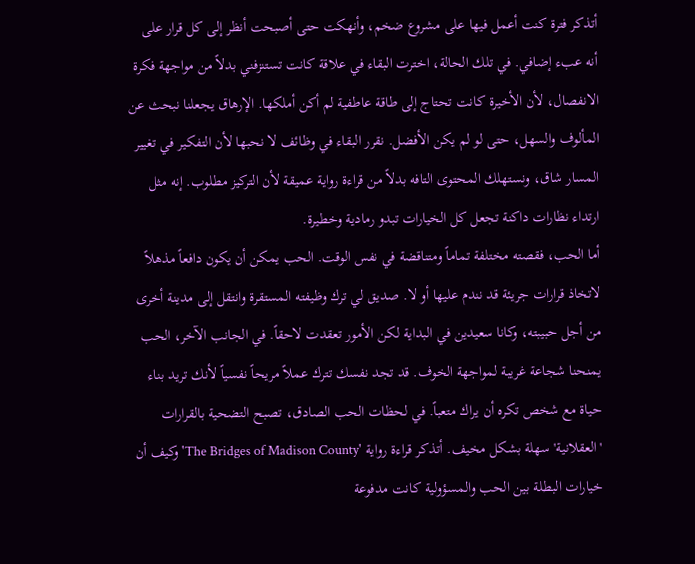أتذكر فترة كنت أعمل فيها على مشروع ضخم، وأنهكت حتى أصبحت أنظر إلى كل قرار على أنه عبء إضافي. في تلك الحالة، اخترت البقاء في علاقة كانت تستنزفني بدلاً من مواجهة فكرة الانفصال، لأن الأخيرة كانت تحتاج إلى طاقة عاطفية لم أكن أملكها. الإرهاق يجعلنا نبحث عن المألوف والسهل، حتى لو لم يكن الأفضل. نقرر البقاء في وظائف لا نحبها لأن التفكير في تغيير المسار شاق، ونستهلك المحتوى التافه بدلاً من قراءة رواية عميقة لأن التركيز مطلوب. إنه مثل ارتداء نظارات داكنة تجعل كل الخيارات تبدو رمادية وخطيرة.
أما الحب، فقصته مختلفة تماماً ومتناقضة في نفس الوقت. الحب يمكن أن يكون دافعاً مذهلاً لاتخاذ قرارات جريئة قد نندم عليها أو لا. صديق لي ترك وظيفته المستقرة وانتقل إلى مدينة أخرى من أجل حبيبته، وكانا سعيدين في البداية لكن الأمور تعقدت لاحقاً. في الجانب الآخر، الحب يمنحنا شجاعة غريبة لمواجهة الخوف. قد تجد نفسك تترك عملاً مريحاً نفسياً لأنك تريد بناء حياة مع شخص تكره أن يراك متعباً. في لحظات الحب الصادق، تصبح التضحية بالقرارات 'العقلانية' سهلة بشكل مخيف. أتذكر قراءة رواية 'The Bridges of Madison County' وكيف أن خيارات البطلة بين الحب والمسؤولية كانت مدفوعة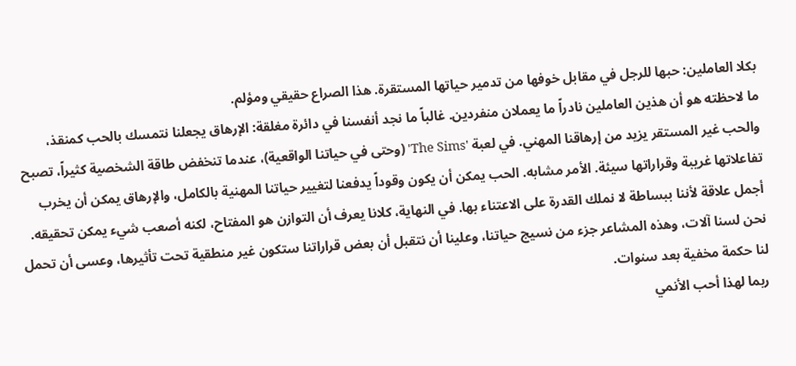بكلا العاملين: حبها للرجل في مقابل خوفها من تدمير حياتها المستقرة. هذا الصراع حقيقي ومؤلم.
ما لاحظته هو أن هذين العاملين نادراً ما يعملان منفردين. غالباً ما نجد أنفسنا في دائرة مغلقة: الإرهاق يجعلنا نتمسك بالحب كمنقذ، والحب غير المستقر يزيد من إرهاقنا المهني. في لعبة 'The Sims' (وحتى في حياتنا الواقعية)، عندما تنخفض طاقة الشخصية كثيراً، تصبح تفاعلاتها غريبة وقراراتها سيئة. الأمر مشابه. الحب يمكن أن يكون وقوداً يدفعنا لتغيير حياتنا المهنية بالكامل، والإرهاق يمكن أن يخرب أجمل علاقة لأننا ببساطة لا نملك القدرة على الاعتناء بها. في النهاية، كلانا يعرف أن التوازن هو المفتاح، لكنه أصعب شيء يمكن تحقيقه. نحن لسنا آلات، وهذه المشاعر جزء من نسيج حياتنا، وعلينا أن نتقبل أن بعض قراراتنا ستكون غير منطقية تحت تأثيرها، وعسى أن تحمل لنا حكمة مخفية بعد سنوات.
ربما لهذا أحب الأنمي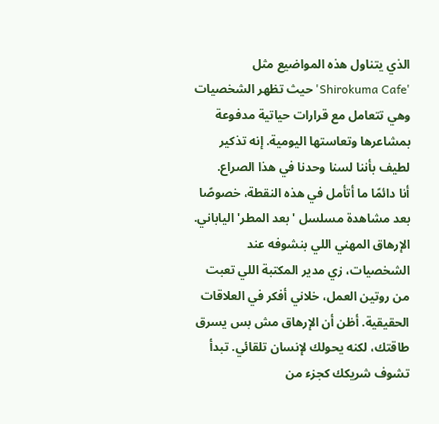الذي يتناول هذه المواضيع مثل 'Shirokuma Cafe' حيث تظهر الشخصيات وهي تتعامل مع قرارات حياتية مدفوعة بمشاعرها وتعاستها اليومية. إنه تذكير لطيف بأننا لسنا وحدنا في هذا الصراع.
أنا دائمًا ما أتأمل في هذه النقطة، خصوصًا بعد مشاهدة مسلسل 'بعد المطر' الياباني. الإرهاق المهني اللي بنشوفه عند الشخصيات، زي مدير المكتبة اللي تعبت من روتين العمل، خلاني أفكر في العلاقات الحقيقية. أظن أن الإرهاق مش بس يسرق طاقتك، لكنه يحولك لإنسان تلقائي. تبدأ تشوف شريكك كجزء من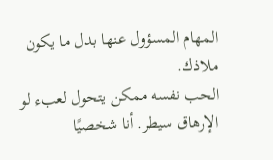المهام المسؤول عنها بدل ما يكون ملاذك.
الحب نفسه ممكن يتحول لعبء لو الإرهاق سيطر. أنا شخصيًا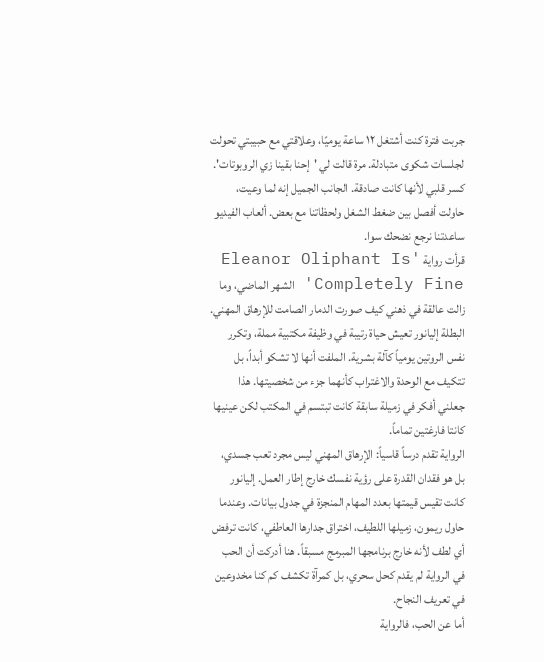جربت فترة كنت أشتغل ١٢ ساعة يوميًا، وعلاقتي مع حبيبتي تحولت لجلسات شكوى متبادلة. مرة قالت لي 'إحنا بقينا زي الروبوتات'. كسر قلبي لأنها كانت صادقة. الجانب الجميل إنه لما وعيت، حاولت أفصل بين ضغط الشغل ولحظاتنا مع بعض. ألعاب الفيديو ساعدتنا نرجع نضحك سوا.
قرأت رواية 'Eleanor Oliphant Is Completely Fine' الشهر الماضي، وما زالت عالقة في ذهني كيف صورت الدمار الصامت للإرهاق المهني. البطلة إليانور تعيش حياة رتيبة في وظيفة مكتبية مملة، وتكرر نفس الروتين يومياً كآلة بشرية. الملفت أنها لا تشكو أبداً، بل تتكيف مع الوحدة والاغتراب كأنهما جزء من شخصيتها. هذا جعلني أفكر في زميلة سابقة كانت تبتسم في المكتب لكن عينيها كانتا فارغتين تماماً.
الرواية تقدم درساً قاسياً: الإرهاق المهني ليس مجرد تعب جسدي، بل هو فقدان القدرة على رؤية نفسك خارج إطار العمل. إليانور كانت تقيس قيمتها بعدد المهام المنجزة في جدول بيانات. وعندما حاول ريمون، زميلها اللطيف، اختراق جدارها العاطفي، كانت ترفض أي لطف لأنه خارج برنامجها المبرمج مسبقاً. هنا أدركت أن الحب في الرواية لم يقدم كحل سحري، بل كمرآة تكشف كم كنا مخدوعين في تعريف النجاح.
أما عن الحب، فالرواية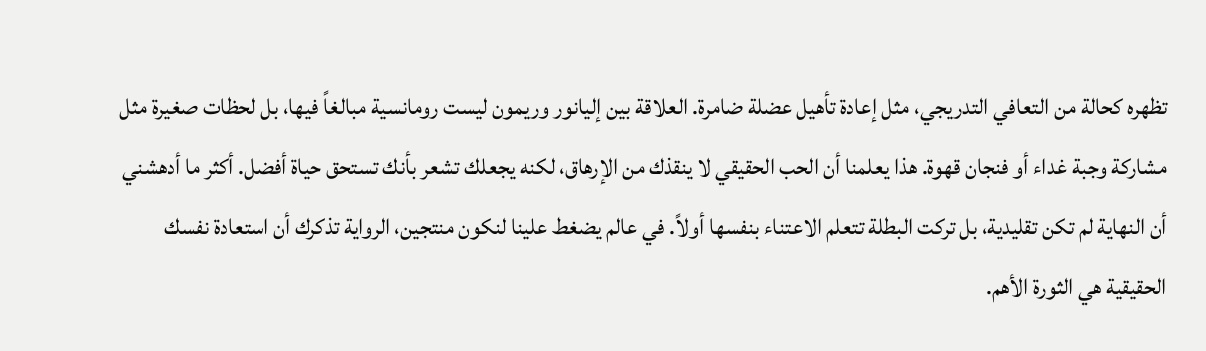تظهره كحالة من التعافي التدريجي، مثل إعادة تأهيل عضلة ضامرة. العلاقة بين إليانور وريمون ليست رومانسية مبالغاً فيها، بل لحظات صغيرة مثل مشاركة وجبة غداء أو فنجان قهوة. هذا يعلمنا أن الحب الحقيقي لا ينقذك من الإرهاق، لكنه يجعلك تشعر بأنك تستحق حياة أفضل. أكثر ما أدهشني أن النهاية لم تكن تقليدية، بل تركت البطلة تتعلم الاعتناء بنفسها أولاً. في عالم يضغط علينا لنكون منتجين، الرواية تذكرك أن استعادة نفسك الحقيقية هي الثورة الأهم.